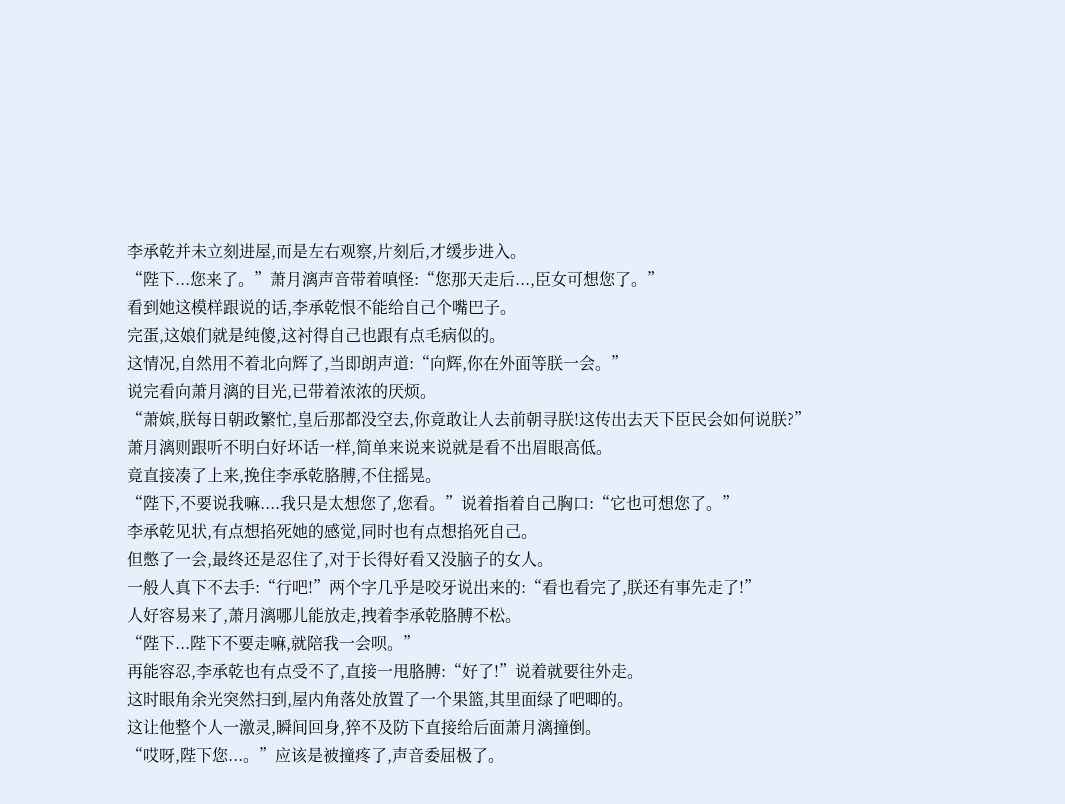李承乾并未立刻进屋,而是左右观察,片刻后,才缓步进入。
“陛下...您来了。”萧月漓声音带着嗔怪:“您那天走后...,臣女可想您了。”
看到她这模样跟说的话,李承乾恨不能给自己个嘴巴子。
完蛋,这娘们就是纯傻,这衬得自己也跟有点毛病似的。
这情况,自然用不着北向辉了,当即朗声道:“向辉,你在外面等朕一会。”
说完看向萧月漓的目光,已带着浓浓的厌烦。
“萧嫔,朕每日朝政繁忙,皇后那都没空去,你竟敢让人去前朝寻朕!这传出去天下臣民会如何说朕?”
萧月漓则跟听不明白好坏话一样,简单来说来说就是看不出眉眼高低。
竟直接凑了上来,挽住李承乾胳膊,不住摇晃。
“陛下,不要说我嘛....我只是太想您了,您看。”说着指着自己胸口:“它也可想您了。”
李承乾见状,有点想掐死她的感觉,同时也有点想掐死自己。
但憋了一会,最终还是忍住了,对于长得好看又没脑子的女人。
一般人真下不去手:“行吧!”两个字几乎是咬牙说出来的:“看也看完了,朕还有事先走了!”
人好容易来了,萧月漓哪儿能放走,拽着李承乾胳膊不松。
“陛下...陛下不要走嘛,就陪我一会呗。”
再能容忍,李承乾也有点受不了,直接一甩胳膊:“好了!”说着就要往外走。
这时眼角余光突然扫到,屋内角落处放置了一个果篮,其里面绿了吧唧的。
这让他整个人一激灵,瞬间回身,猝不及防下直接给后面萧月漓撞倒。
“哎呀,陛下您...。”应该是被撞疼了,声音委屈极了。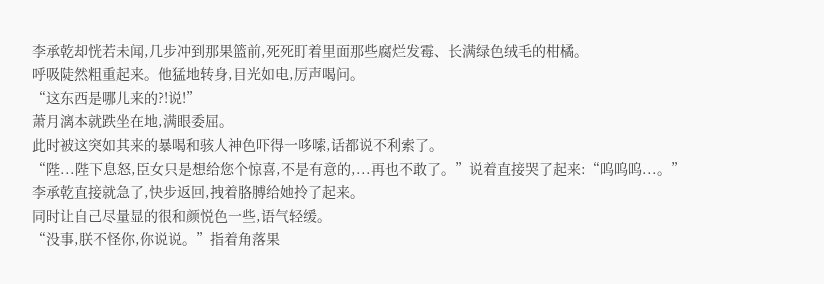李承乾却恍若未闻,几步冲到那果篮前,死死盯着里面那些腐烂发霉、长满绿色绒毛的柑橘。
呼吸陡然粗重起来。他猛地转身,目光如电,厉声喝问。
“这东西是哪儿来的?!说!”
萧月漓本就跌坐在地,满眼委屈。
此时被这突如其来的暴喝和骇人神色吓得一哆嗦,话都说不利索了。
“陛...陛下息怒,臣女只是想给您个惊喜,不是有意的,...再也不敢了。”说着直接哭了起来:“呜呜呜...。”
李承乾直接就急了,快步返回,拽着胳膊给她拎了起来。
同时让自己尽量显的很和颜悦色一些,语气轻缓。
“没事,朕不怪你,你说说。”指着角落果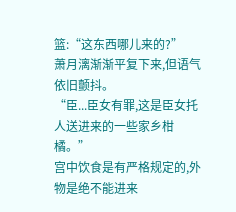篮:“这东西哪儿来的?”
萧月漓渐渐平复下来,但语气依旧颤抖。
“臣...臣女有罪,这是臣女托人送进来的一些家乡柑橘。”
宫中饮食是有严格规定的,外物是绝不能进来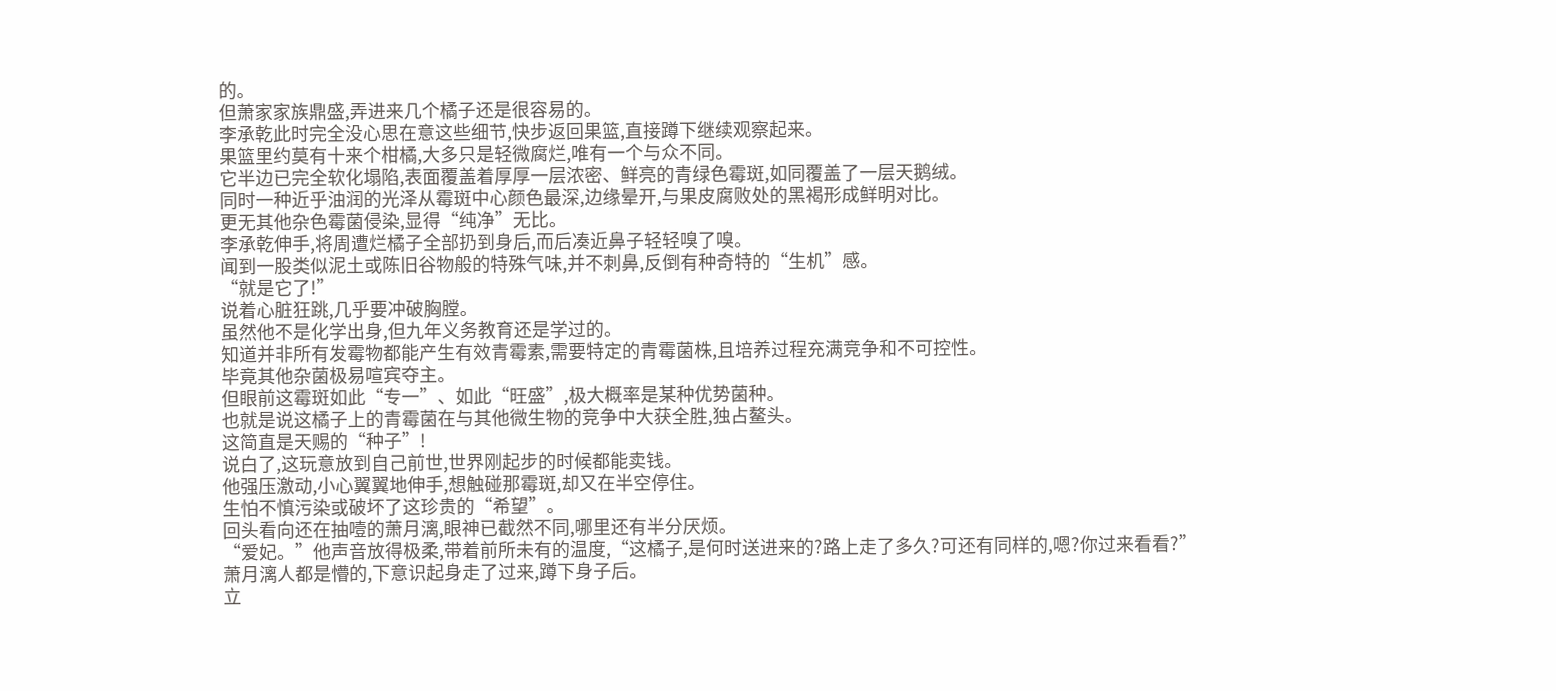的。
但萧家家族鼎盛,弄进来几个橘子还是很容易的。
李承乾此时完全没心思在意这些细节,快步返回果篮,直接蹲下继续观察起来。
果篮里约莫有十来个柑橘,大多只是轻微腐烂,唯有一个与众不同。
它半边已完全软化塌陷,表面覆盖着厚厚一层浓密、鲜亮的青绿色霉斑,如同覆盖了一层天鹅绒。
同时一种近乎油润的光泽从霉斑中心颜色最深,边缘晕开,与果皮腐败处的黑褐形成鲜明对比。
更无其他杂色霉菌侵染,显得“纯净”无比。
李承乾伸手,将周遭烂橘子全部扔到身后,而后凑近鼻子轻轻嗅了嗅。
闻到一股类似泥土或陈旧谷物般的特殊气味,并不刺鼻,反倒有种奇特的“生机”感。
“就是它了!”
说着心脏狂跳,几乎要冲破胸膛。
虽然他不是化学出身,但九年义务教育还是学过的。
知道并非所有发霉物都能产生有效青霉素,需要特定的青霉菌株,且培养过程充满竞争和不可控性。
毕竟其他杂菌极易喧宾夺主。
但眼前这霉斑如此“专一”、如此“旺盛”,极大概率是某种优势菌种。
也就是说这橘子上的青霉菌在与其他微生物的竞争中大获全胜,独占鳌头。
这简直是天赐的“种子”!
说白了,这玩意放到自己前世,世界刚起步的时候都能卖钱。
他强压激动,小心翼翼地伸手,想触碰那霉斑,却又在半空停住。
生怕不慎污染或破坏了这珍贵的“希望”。
回头看向还在抽噎的萧月漓,眼神已截然不同,哪里还有半分厌烦。
“爱妃。”他声音放得极柔,带着前所未有的温度,“这橘子,是何时送进来的?路上走了多久?可还有同样的,嗯?你过来看看?”
萧月漓人都是懵的,下意识起身走了过来,蹲下身子后。
立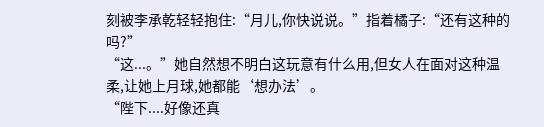刻被李承乾轻轻抱住:“月儿,你快说说。”指着橘子:“还有这种的吗?”
“这...。”她自然想不明白这玩意有什么用,但女人在面对这种温柔,让她上月球,她都能‘想办法’。
“陛下....好像还真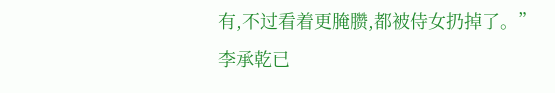有,不过看着更腌臜,都被侍女扔掉了。”
李承乾已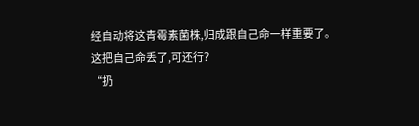经自动将这青霉素菌株,归成跟自己命一样重要了。
这把自己命丢了,可还行?
“扔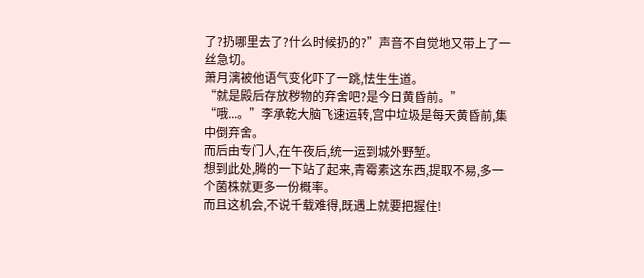了?扔哪里去了?什么时候扔的?”声音不自觉地又带上了一丝急切。
萧月漓被他语气变化吓了一跳,怯生生道。
“就是殿后存放秽物的弃舍吧?是今日黄昏前。”
“哦...。”李承乾大脑飞速运转,宫中垃圾是每天黄昏前,集中倒弃舍。
而后由专门人,在午夜后,统一运到城外野堑。
想到此处,腾的一下站了起来,青霉素这东西,提取不易,多一个菌株就更多一份概率。
而且这机会,不说千载难得,既遇上就要把握住!